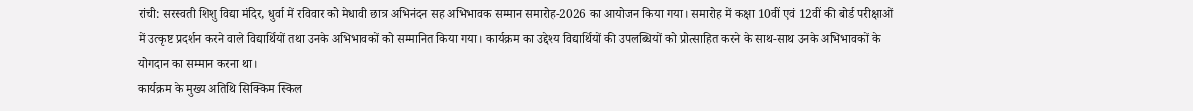रांची: सरस्वती शिशु विद्या मंदिर, धुर्वा में रविवार को मेधावी छात्र अभिनंदन सह अभिभावक सम्मान समारोह-2026 का आयोजन किया गया। समारोह में कक्षा 10वीं एवं 12वीं की बोर्ड परीक्षाओं में उत्कृष्ट प्रदर्शन करने वाले विद्यार्थियों तथा उनके अभिभावकों को सम्मानित किया गया। कार्यक्रम का उद्देश्य विद्यार्थियों की उपलब्धियों को प्रोत्साहित करने के साथ-साथ उनके अभिभावकों के योगदान का सम्मान करना था।
कार्यक्रम के मुख्य अतिथि सिक्किम स्किल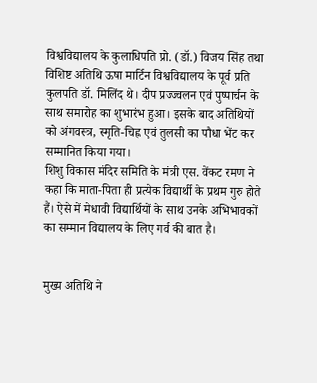विश्वविद्यालय के कुलाधिपति प्रो. (डॉ.) विजय सिंह तथा विशिष्ट अतिथि ऊषा मार्टिन विश्वविद्यालय के पूर्व प्रति कुलपति डॉ. मिलिंद थे। दीप प्रज्ज्वलन एवं पुष्पार्चन के साथ समारोह का शुभारंभ हुआ। इसके बाद अतिथियों को अंगवस्त्र, स्मृति-चिह्न एवं तुलसी का पौधा भेंट कर सम्मानित किया गया।
शिशु विकास मंदिर समिति के मंत्री एस. वेंकट रमण ने कहा कि माता-पिता ही प्रत्येक विद्यार्थी के प्रथम गुरु होते हैं। ऐसे में मेधावी विद्यार्थियों के साथ उनके अभिभावकों का सम्मान विद्यालय के लिए गर्व की बात है।


मुख्य अतिथि ने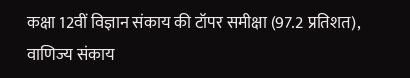कक्षा 12वीं विज्ञान संकाय की टॉपर समीक्षा (97.2 प्रतिशत), वाणिज्य संकाय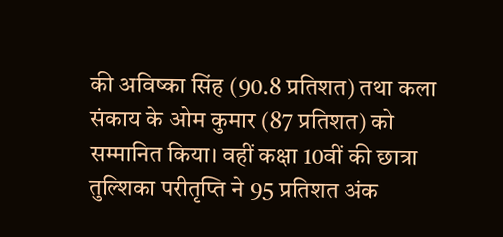की अविष्का सिंह (90.8 प्रतिशत) तथा कला संकाय के ओम कुमार (87 प्रतिशत) को सम्मानित किया। वहीं कक्षा 10वीं की छात्रा तुल्शिका परीतृप्ति ने 95 प्रतिशत अंक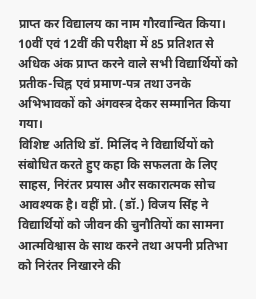प्राप्त कर विद्यालय का नाम गौरवान्वित किया। 10वीं एवं 12वीं की परीक्षा में 85 प्रतिशत से अधिक अंक प्राप्त करने वाले सभी विद्यार्थियों को प्रतीक-चिह्न एवं प्रमाण-पत्र तथा उनके अभिभावकों को अंगवस्त्र देकर सम्मानित किया गया।
विशिष्ट अतिथि डॉ. मिलिंद ने विद्यार्थियों को संबोधित करते हुए कहा कि सफलता के लिए साहस, निरंतर प्रयास और सकारात्मक सोच आवश्यक है। वहीं प्रो. (डॉ.) विजय सिंह ने विद्यार्थियों को जीवन की चुनौतियों का सामना आत्मविश्वास के साथ करने तथा अपनी प्रतिभा को निरंतर निखारने की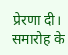प्रेरणा दी।
समारोह के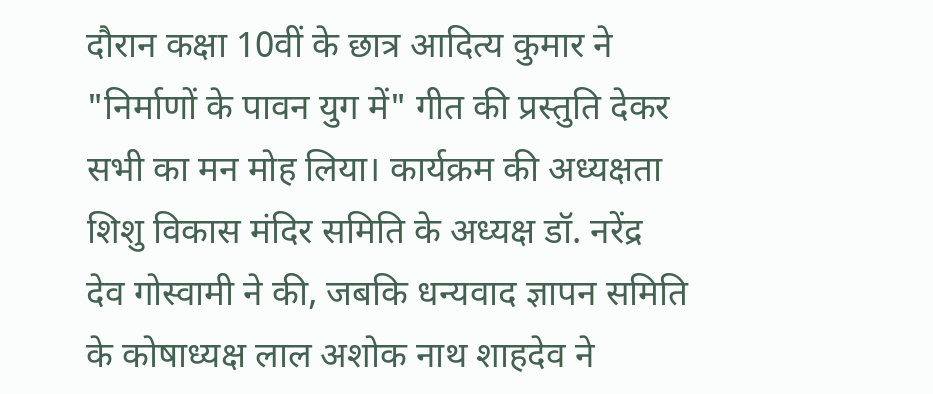दौरान कक्षा 10वीं के छात्र आदित्य कुमार ने "निर्माणों के पावन युग में" गीत की प्रस्तुति देकर सभी का मन मोह लिया। कार्यक्रम की अध्यक्षता शिशु विकास मंदिर समिति के अध्यक्ष डॉ. नरेंद्र देव गोस्वामी ने की, जबकि धन्यवाद ज्ञापन समिति के कोषाध्यक्ष लाल अशोक नाथ शाहदेव ने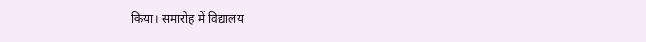किया। समारोह में विद्यालय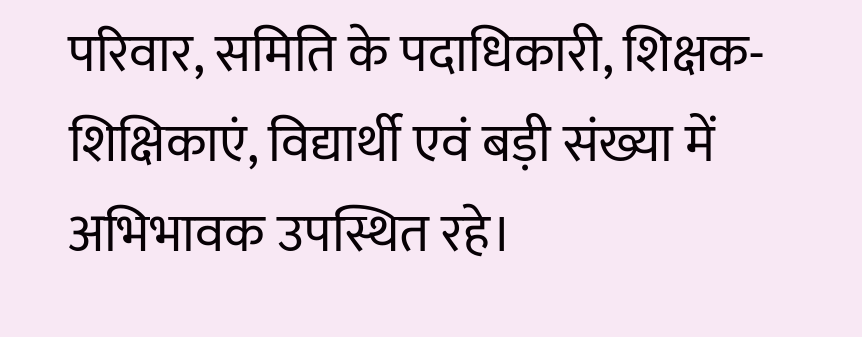परिवार, समिति के पदाधिकारी, शिक्षक-शिक्षिकाएं, विद्यार्थी एवं बड़ी संख्या में अभिभावक उपस्थित रहे।